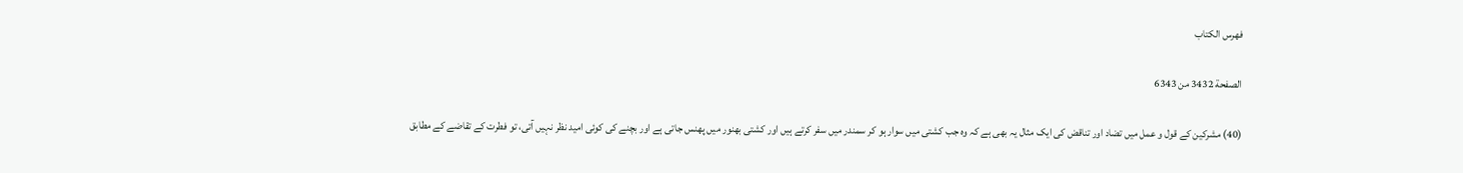فهرس الكتاب

الصفحة 3432 من 6343

(40) مشرکین کے قول و عمل میں تضاد اور تناقض کی ایک مثال یہ بھی ہے کہ وہ جب کشتی میں سوار ہو کر سمندر میں سفر کرتے ہیں اور کشتی بھنور میں پھنس جاتی ہے اور بچنے کی کوئی امید نظر نہیں آتی، تو فطرت کے تقاضے کے مطابق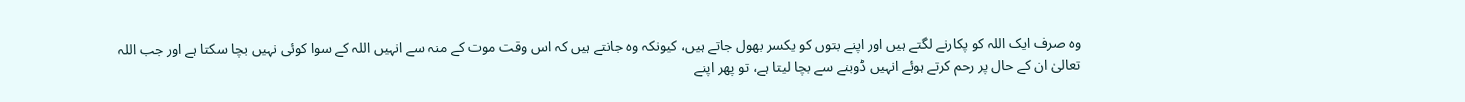وہ صرف ایک اللہ کو پکارنے لگتے ہیں اور اپنے بتوں کو یکسر بھول جاتے ہیں، کیونکہ وہ جانتے ہیں کہ اس وقت موت کے منہ سے انہیں اللہ کے سوا کوئی نہیں بچا سکتا ہے اور جب اللہ تعالیٰ ان کے حال پر رحم کرتے ہوئے انہیں ڈوبنے سے بچا لیتا ہے، تو پھر اپنے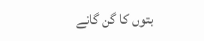بتوں کا گن گانے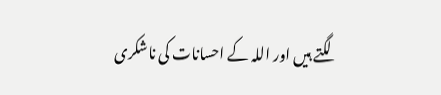لگتے ہیں اور اللہ کے احسانات کی ناشکری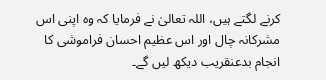کرنے لگتے ہیں، اللہ تعالیٰ نے فرمایا کہ وہ اپنی اس مشرکانہ چال اور اس عظیم احسان فراموشی کا انجام بدعنقریب دیکھ لیں گے۔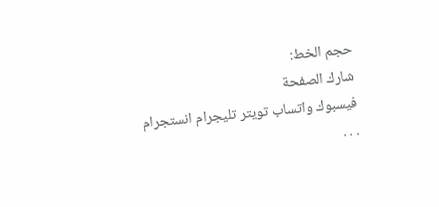حجم الخط:
شارك الصفحة
فيسبوك واتساب تويتر تليجرام انستجرام
. . .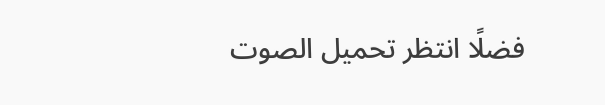فضلًا انتظر تحميل الصوت